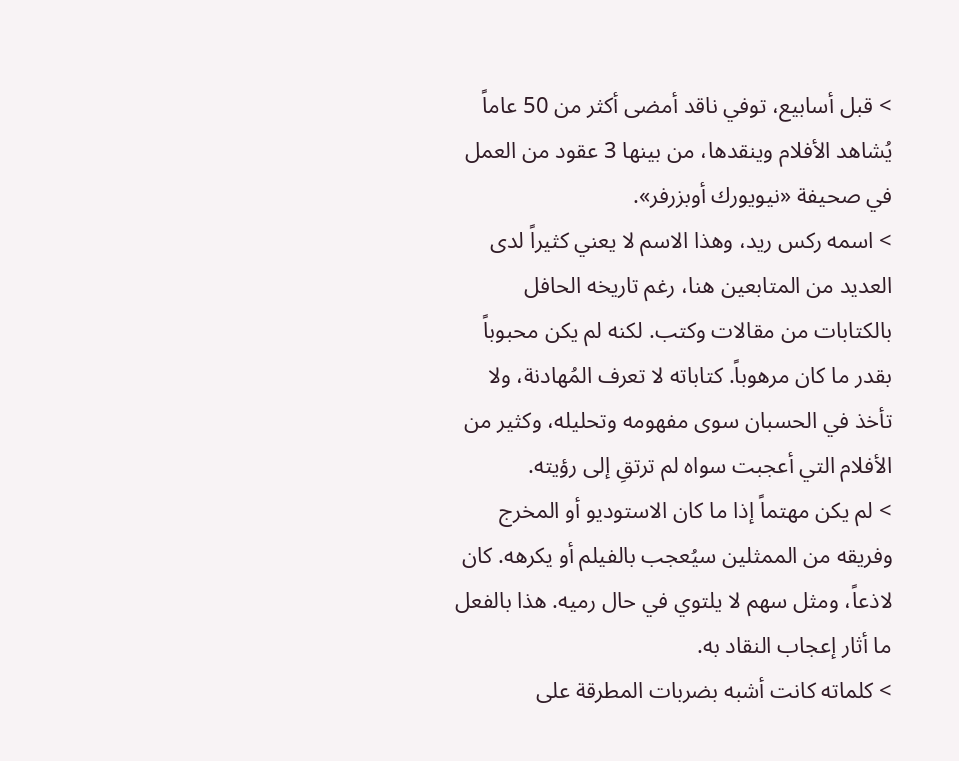> قبل أسابيع، توفي ناقد أمضى أكثر من 50 عاماً يُشاهد الأفلام وينقدها، من بينها 3 عقود من العمل في صحيفة «نيويورك أوبزرفر».
> اسمه ركس ريد، وهذا الاسم لا يعني كثيراً لدى العديد من المتابعين هنا، رغم تاريخه الحافل بالكتابات من مقالات وكتب. لكنه لم يكن محبوباً بقدر ما كان مرهوباً. كتاباته لا تعرف المُهادنة، ولا تأخذ في الحسبان سوى مفهومه وتحليله، وكثير من الأفلام التي أعجبت سواه لم ترتقِ إلى رؤيته.
> لم يكن مهتماً إذا ما كان الاستوديو أو المخرج وفريقه من الممثلين سيُعجب بالفيلم أو يكرهه. كان لاذعاً، ومثل سهم لا يلتوي في حال رميه. هذا بالفعل ما أثار إعجاب النقاد به.
> كلماته كانت أشبه بضربات المطرقة على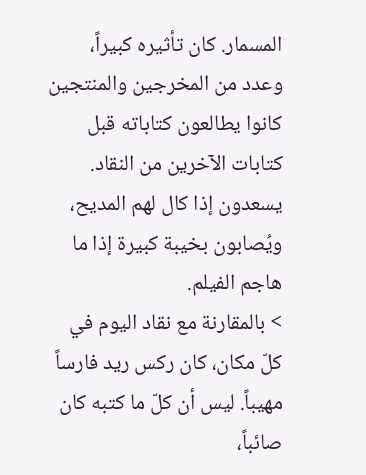المسمار. كان تأثيره كبيراً، وعدد من المخرجين والمنتجين كانوا يطالعون كتاباته قبل كتابات الآخرين من النقاد. يسعدون إذا كال لهم المديح، ويُصابون بخيبة كبيرة إذا ما هاجم الفيلم.
> بالمقارنة مع نقاد اليوم في كلّ مكان، كان ركس ريد فارساً مهيباً. ليس أن كلّ ما كتبه كان صائباً،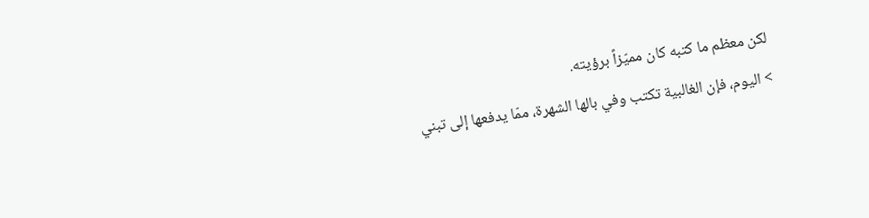لكن معظم ما كتبه كان مميّزاً برؤيته.
> اليوم، فإن الغالبية تكتب وفي بالها الشهرة، ممّا يدفعها إلى تبني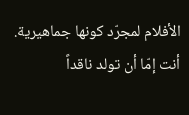الأفلام لمجرّد كونها جماهيرية. أنت إمّا أن تولد ناقداً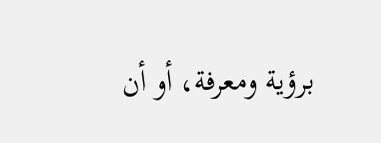برؤية ومعرفة، أو أن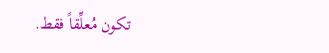تكون مُعلِّقاً فقط.